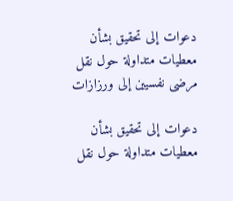دعوات إلى تحقيق بشأن معطيات متداولة حول نقل مرضى نفسيين إلى ورزازات

دعوات إلى تحقيق بشأن معطيات متداولة حول نقل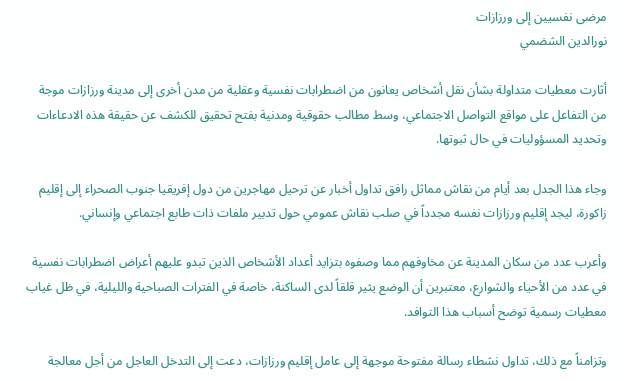مرضى نفسيين إلى ورزازات
نورالدين الشضمي

أثارت معطيات متداولة بشأن نقل أشخاص يعانون من اضطرابات نفسية وعقلية من مدن أخرى إلى مدينة ورزازات موجة من التفاعل على مواقع التواصل الاجتماعي، وسط مطالب حقوقية ومدنية بفتح تحقيق للكشف عن حقيقة هذه الادعاءات وتحديد المسؤوليات في حال ثبوتها.

وجاء هذا الجدل بعد أيام من نقاش مماثل رافق تداول أخبار عن ترحيل مهاجرين من دول إفريقيا جنوب الصحراء إلى إقليم زاكورة، ليجد إقليم ورزازات نفسه مجدداً في صلب نقاش عمومي حول تدبير ملفات ذات طابع اجتماعي وإنساني.

وأعرب عدد من سكان المدينة عن مخاوفهم مما وصفوه بتزايد أعداد الأشخاص الذين تبدو عليهم أعراض اضطرابات نفسية في عدد من الأحياء والشوارع، معتبرين أن الوضع يثير قلقاً لدى الساكنة، خاصة في الفترات الصباحية والليلية، في ظل غياب معطيات رسمية توضح أسباب هذا التوافد.

وتزامناً مع ذلك، تداول نشطاء رسالة مفتوحة موجهة إلى عامل إقليم ورزازات، دعت إلى التدخل العاجل من أجل معالجة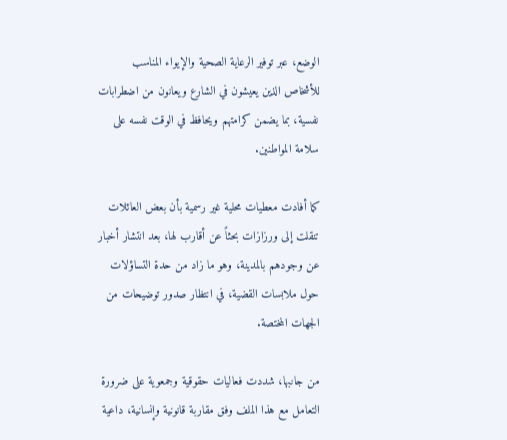الوضع، عبر توفير الرعاية الصحية والإيواء المناسب للأشخاص الذين يعيشون في الشارع ويعانون من اضطرابات نفسية، بما يضمن كرامتهم ويحافظ في الوقت نفسه على سلامة المواطنين.

كما أفادت معطيات محلية غير رسمية بأن بعض العائلات تنقلت إلى ورزازات بحثاً عن أقارب لها، بعد انتشار أخبار عن وجودهم بالمدينة، وهو ما زاد من حدة التساؤلات حول ملابسات القضية، في انتظار صدور توضيحات من الجهات المختصة.

من جانبها، شددت فعاليات حقوقية وجمعوية على ضرورة التعامل مع هذا الملف وفق مقاربة قانونية وإنسانية، داعية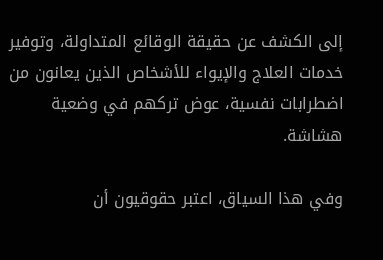إلى الكشف عن حقيقة الوقائع المتداولة، وتوفير خدمات العلاج والإيواء للأشخاص الذين يعانون من اضطرابات نفسية، عوض تركهم في وضعية هشاشة.

وفي هذا السياق، اعتبر حقوقيون أن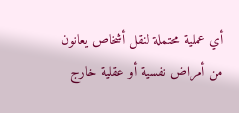أي عملية محتملة لنقل أشخاص يعانون من أمراض نفسية أو عقلية خارج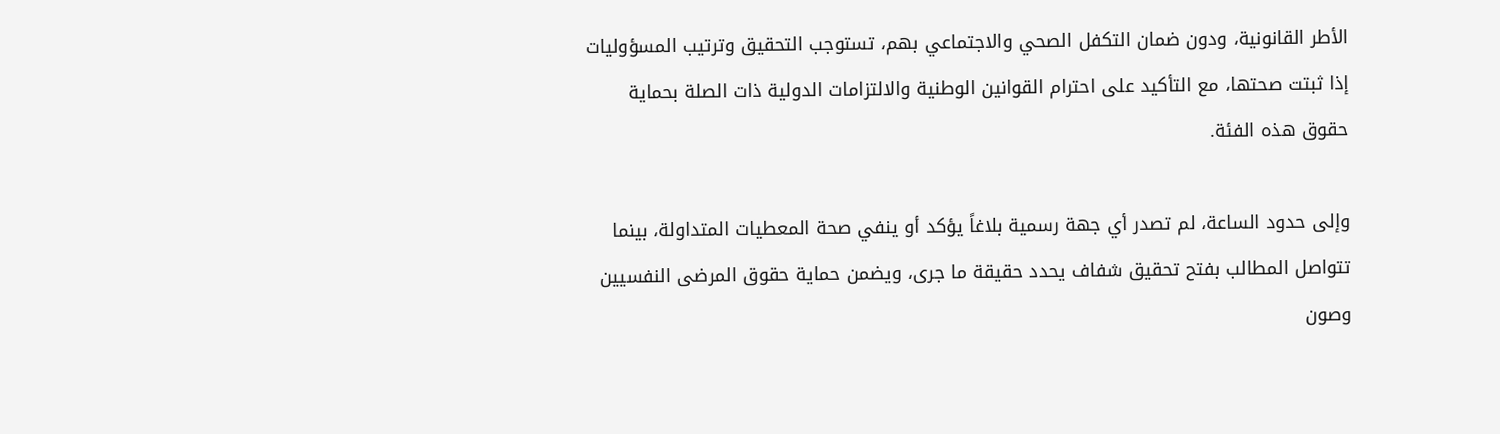الأطر القانونية، ودون ضمان التكفل الصحي والاجتماعي بهم، تستوجب التحقيق وترتيب المسؤوليات إذا ثبتت صحتها، مع التأكيد على احترام القوانين الوطنية والالتزامات الدولية ذات الصلة بحماية حقوق هذه الفئة.

وإلى حدود الساعة، لم تصدر أي جهة رسمية بلاغاً يؤكد أو ينفي صحة المعطيات المتداولة، بينما تتواصل المطالب بفتح تحقيق شفاف يحدد حقيقة ما جرى، ويضمن حماية حقوق المرضى النفسيين وصون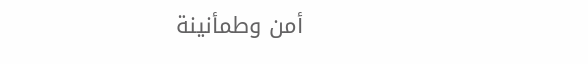أمن وطمأنينة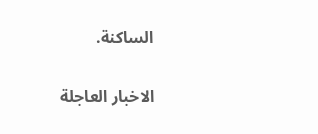الساكنة.

الاخبار العاجلة